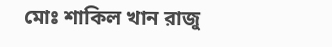মোঃ শাকিল খান রাজু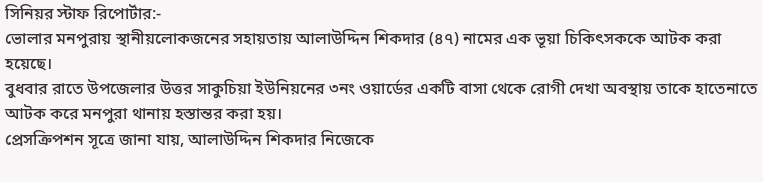সিনিয়র স্টাফ রিপোর্টার:-
ভোলার মনপুরায় স্থানীয়লোকজনের সহায়তায় আলাউদ্দিন শিকদার (৪৭) নামের এক ভূয়া চিকিৎসককে আটক করা হয়েছে।
বুধবার রাতে উপজেলার উত্তর সাকুচিয়া ইউনিয়নের ৩নং ওয়ার্ডের একটি বাসা থেকে রোগী দেখা অবস্থায় তাকে হাতেনাতে আটক করে মনপুরা থানায় হস্তান্তর করা হয়।
প্রেসক্রিপশন সূত্রে জানা যায়, আলাউদ্দিন শিকদার নিজেকে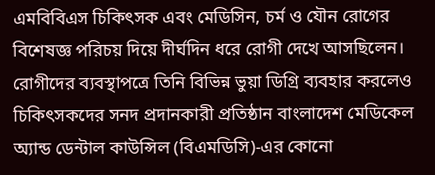এমবিবিএস চিকিৎসক এবং মেডিসিন, চর্ম ও যৌন রোগের বিশেষজ্ঞ পরিচয় দিয়ে দীর্ঘদিন ধরে রোগী দেখে আসছিলেন। রোগীদের ব্যবস্থাপত্রে তিনি বিভিন্ন ভুয়া ডিগ্রি ব্যবহার করলেও চিকিৎসকদের সনদ প্রদানকারী প্রতিষ্ঠান বাংলাদেশ মেডিকেল অ্যান্ড ডেন্টাল কাউন্সিল (বিএমডিসি)-এর কোনো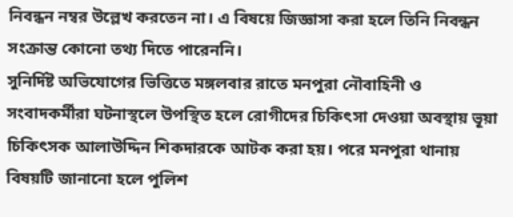নিবন্ধন নম্বর উল্লেখ করতেন না। এ বিষয়ে জিজ্ঞাসা করা হলে তিনি নিবন্ধন সংক্রান্ত কোনো তথ্য দিতে পারেননি।
সুনির্দিষ্ট অভিযোগের ভিত্তিতে মঙ্গলবার রাতে মনপুরা নৌবাহিনী ও সংবাদকর্মীরা ঘটনাস্থলে উপস্থিত হলে রোগীদের চিকিৎসা দেওয়া অবস্থায় ভূয়া চিকিৎসক আলাউদ্দিন শিকদারকে আটক করা হয়। পরে মনপুরা থানায় বিষয়টি জানানো হলে পুলিশ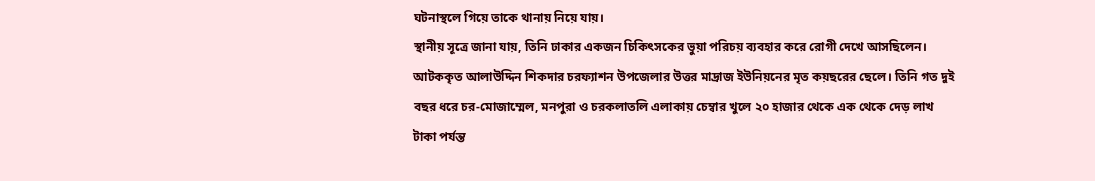ঘটনাস্থলে গিয়ে তাকে থানায় নিয়ে যায়।
স্থানীয় সূত্রে জানা যায়, তিনি ঢাকার একজন চিকিৎসকের ভুয়া পরিচয় ব্যবহার করে রোগী দেখে আসছিলেন। আটককৃত আলাউদ্দিন শিকদার চরফ্যাশন উপজেলার উত্তর মাদ্রাজ ইউনিয়নের মৃত কয়ছরের ছেলে। তিনি গত দুই বছর ধরে চর-মোজাম্মেল, মনপুরা ও চরকলাতলি এলাকায় চেম্বার খুলে ২০ হাজার থেকে এক থেকে দেড় লাখ টাকা পর্যন্ত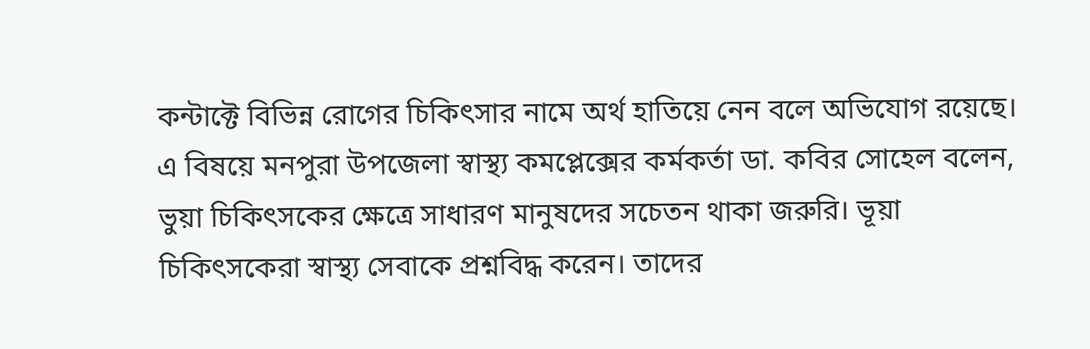কন্টাক্টে বিভিন্ন রোগের চিকিৎসার নামে অর্থ হাতিয়ে নেন বলে অভিযোগ রয়েছে।
এ বিষয়ে মনপুরা উপজেলা স্বাস্থ্য কমপ্লেক্সের কর্মকর্তা ডা. কবির সোহেল বলেন, ভুয়া চিকিৎসকের ক্ষেত্রে সাধারণ মানুষদের সচেতন থাকা জরুরি। ভূয়া চিকিৎসকেরা স্বাস্থ্য সেবাকে প্রশ্নবিদ্ধ করেন। তাদের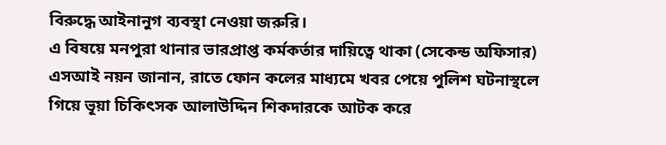বিরুদ্ধে আইনানুগ ব্যবস্থা নেওয়া জরুরি।
এ বিষয়ে মনপুরা থানার ভারপ্রাপ্ত কর্মকর্তার দায়িত্বে থাকা (সেকেন্ড অফিসার) এসআই নয়ন জানান, রাতে ফোন কলের মাধ্যমে খবর পেয়ে পুলিশ ঘটনাস্থলে গিয়ে ভূয়া চিকিৎসক আলাউদ্দিন শিকদারকে আটক করে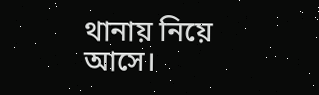থানায় নিয়ে আসে।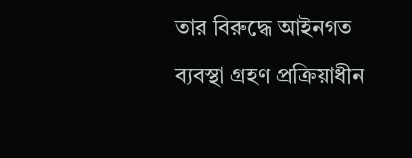তার বিরুদ্ধে আইনগত ব্যবস্থা গ্রহণ প্রক্রিয়াধীন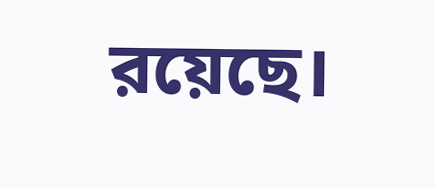রয়েছে।